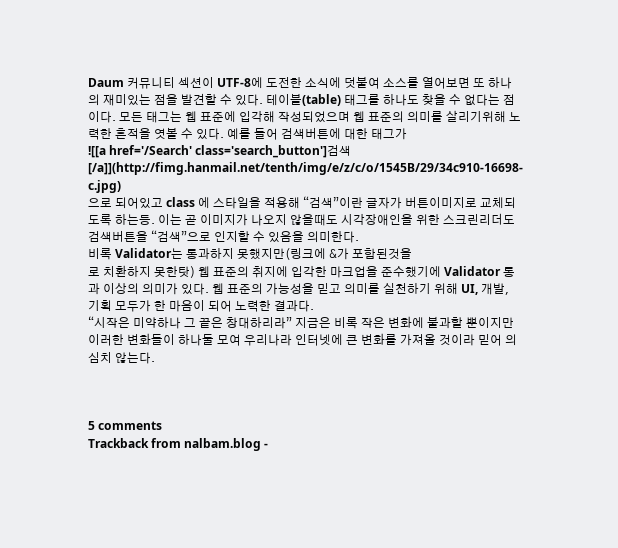Daum 커뮤니티 섹션이 UTF-8에 도전한 소식에 덧붙여 소스를 열어보면 또 하나의 재미있는 점을 발견할 수 있다. 테이블(table) 태그를 하나도 찾을 수 없다는 점이다. 모든 태그는 웹 표준에 입각해 작성되었으며 웹 표준의 의미를 살리기위해 노력한 흔적을 엿볼 수 있다. 예를 들어 검색버튼에 대한 태그가
![[a href='/Search' class='search_button']검색[/a]](http://fimg.hanmail.net/tenth/img/e/z/c/o/1545B/29/34c910-16698-c.jpg)
으로 되어있고 class 에 스타일을 적용해 “검색”이란 글자가 버튼이미지로 교체되도록 하는등. 이는 곧 이미지가 나오지 않을때도 시각장애인을 위한 스크린리더도 검색버튼을 “검색”으로 인지할 수 있음을 의미한다.
비록 Validator는 통과하지 못했지만(링크에 &가 포함된것을
로 치환하지 못한탓) 웹 표준의 취지에 입각한 마크업을 준수했기에 Validator 통과 이상의 의미가 있다. 웹 표준의 가능성을 믿고 의미를 실천하기 위해 UI, 개발, 기획 모두가 한 마음이 되어 노력한 결과다.
“시작은 미약하나 그 끝은 창대하리라” 지금은 비록 작은 변화에 불과할 뿐이지만 이러한 변화들이 하나둘 모여 우리나라 인터넷에 큰 변화를 가져올 것이라 믿어 의심치 않는다.



5 comments
Trackback from nalbam.blog -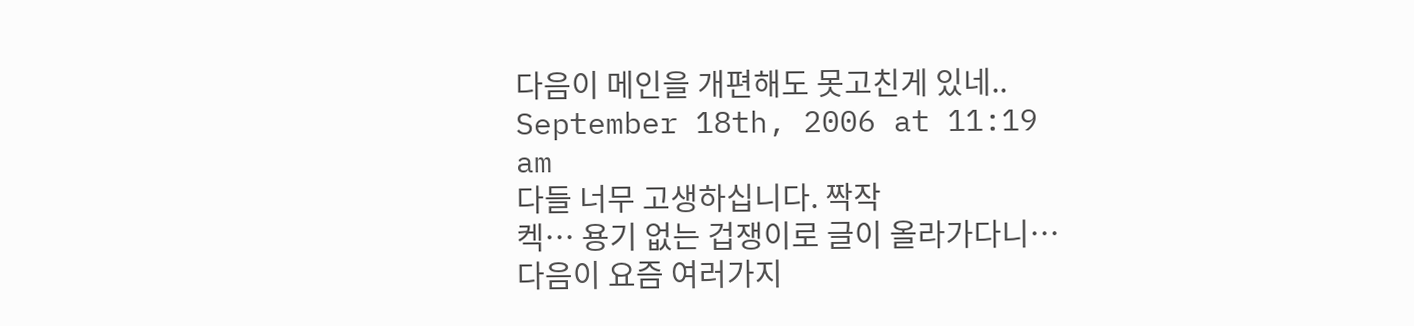다음이 메인을 개편해도 못고친게 있네..
September 18th, 2006 at 11:19 am
다들 너무 고생하십니다. 짝작
켁… 용기 없는 겁쟁이로 글이 올라가다니…
다음이 요즘 여러가지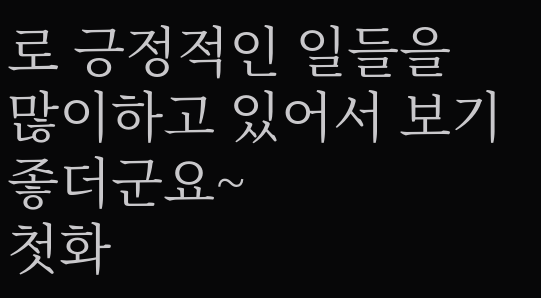로 긍정적인 일들을 많이하고 있어서 보기 좋더군요~
첫화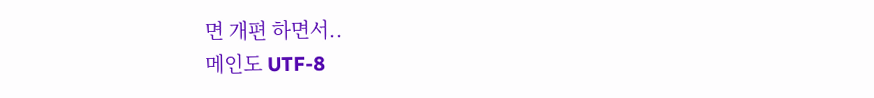면 개편 하면서..
메인도 UTF-8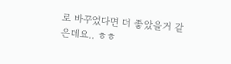로 바꾸었다면 더 좋았을거 같은데요.. ㅎㅎ